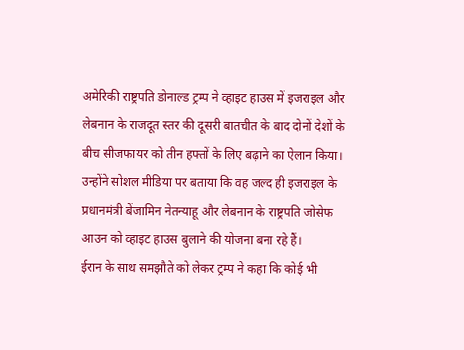अमेरिकी राष्ट्रपति डोनाल्ड ट्रम्प ने व्हाइट हाउस में इजराइल और लेबनान के राजदूत स्तर की दूसरी बातचीत के बाद दोनों देशों के बीच सीजफायर को तीन हफ्तों के लिए बढ़ाने का ऐलान किया। उन्होंने सोशल मीडिया पर बताया कि वह जल्द ही इजराइल के प्रधानमंत्री बेंजामिन नेतन्याहू और लेबनान के राष्ट्रपति जोसेफ आउन को व्हाइट हाउस बुलाने की योजना बना रहे हैं।
ईरान के साथ समझौते को लेकर ट्रम्प ने कहा कि कोई भी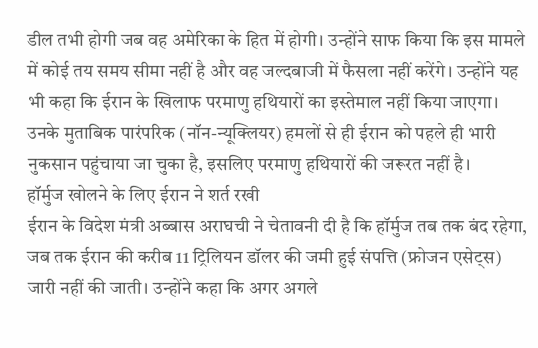डील तभी होगी जब वह अमेरिका के हित में होगी। उन्होंने साफ किया कि इस मामले में कोई तय समय सीमा नहीं है और वह जल्दबाजी में फैसला नहीं करेंगे। उन्होंने यह भी कहा कि ईरान के खिलाफ परमाणु हथियारों का इस्तेमाल नहीं किया जाएगा। उनके मुताबिक पारंपरिक (नॉन-न्यूक्लियर) हमलों से ही ईरान को पहले ही भारी नुकसान पहुंचाया जा चुका है, इसलिए परमाणु हथियारों की जरूरत नहीं है।
हॉर्मुज खोलने के लिए ईरान ने शर्त रखी
ईरान के विदेश मंत्री अब्बास अराघची ने चेतावनी दी है कि हॉर्मुज तब तक बंद रहेगा, जब तक ईरान की करीब 11 ट्रिलियन डॉलर की जमी हुई संपत्ति (फ्रोजन एसेट्स) जारी नहीं की जाती। उन्होंने कहा कि अगर अगले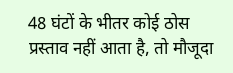48 घंटों के भीतर कोई ठोस प्रस्ताव नहीं आता है, तो मौजूदा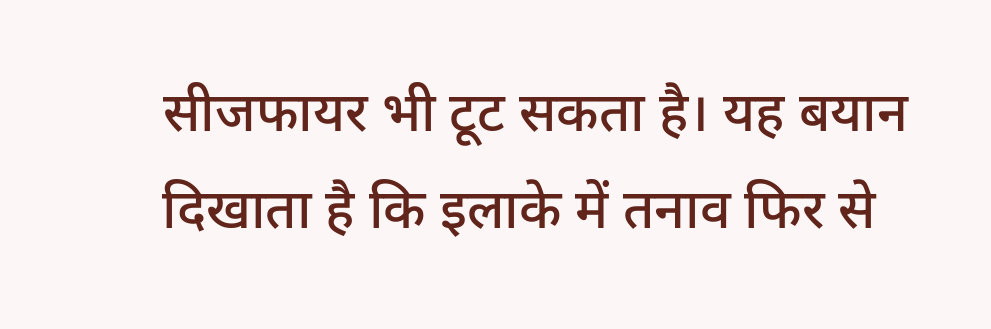सीजफायर भी टूट सकता है। यह बयान दिखाता है कि इलाके में तनाव फिर से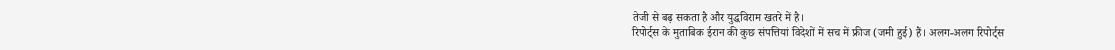तेजी से बढ़ सकता है और युद्धविराम खतरे में है।
रिपोर्ट्स के मुताबिक ईरान की कुछ संपत्तियां विदेशों में सच में फ्रीज (जमी हुई) हैं। अलग-अलग रिपोर्ट्स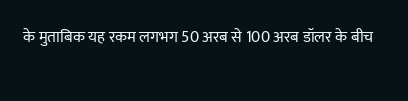के मुताबिक यह रकम लगभग 50 अरब से 100 अरब डॉलर के बीच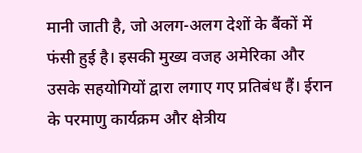मानी जाती है, जो अलग-अलग देशों के बैंकों में फंसी हुई है। इसकी मुख्य वजह अमेरिका और उसके सहयोगियों द्वारा लगाए गए प्रतिबंध हैं। ईरान के परमाणु कार्यक्रम और क्षेत्रीय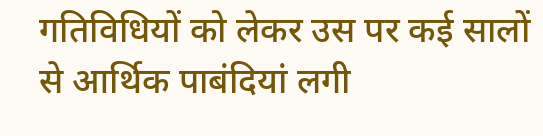गतिविधियों को लेकर उस पर कई सालों से आर्थिक पाबंदियां लगी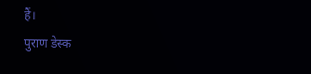हैं।
पुराण डेस्क